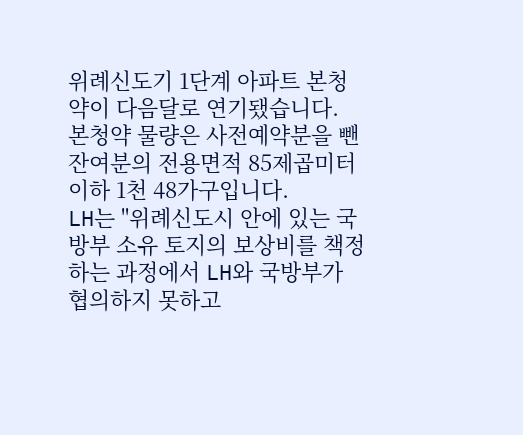위례신도기 1단계 아파트 본청약이 다음달로 연기됐습니다.
본청약 물량은 사전예약분을 뺀 잔여분의 전용면적 85제곱미터 이하 1천 48가구입니다.
LH는 "위례신도시 안에 있는 국방부 소유 토지의 보상비를 책정하는 과정에서 LH와 국방부가 협의하지 못하고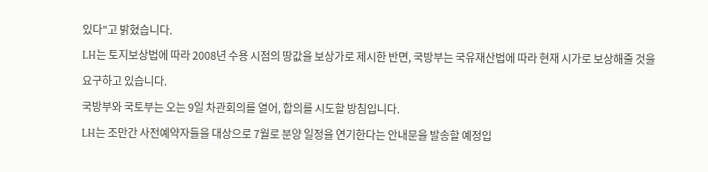있다"고 밝혔습니다.
LH는 토지보상법에 따라 2008년 수용 시점의 땅값을 보상가로 제시한 반면, 국방부는 국유재산법에 따라 현재 시가로 보상해줄 것을 요구하고 있습니다.
국방부와 국토부는 오는 9일 차관회의를 열어, 합의를 시도할 방침입니다.
LH는 조만간 사전예약자들을 대상으로 7월로 분양 일정을 연기한다는 안내문을 발송할 예정입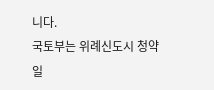니다.
국토부는 위례신도시 청약 일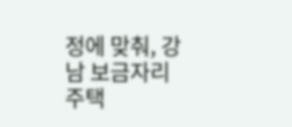정에 맞춰, 강남 보금자리주택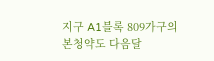지구 A1블록 809가구의 본청약도 다음달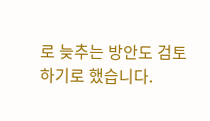로 늦추는 방안도 검토하기로 했습니다.